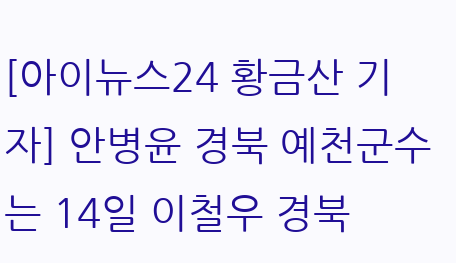[아이뉴스24 황금산 기자] 안병윤 경북 예천군수는 14일 이철우 경북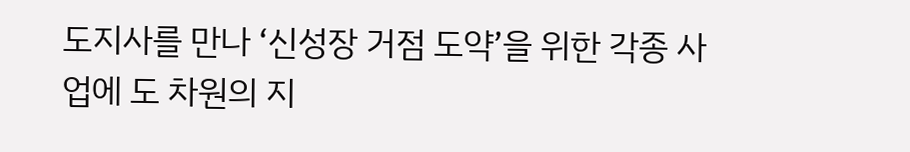도지사를 만나 ‘신성장 거점 도약’을 위한 각종 사업에 도 차원의 지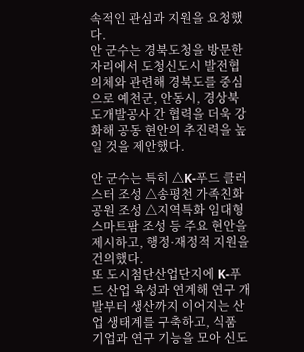속적인 관심과 지원을 요청했다.
안 군수는 경북도청을 방문한 자리에서 도청신도시 발전협의체와 관련해 경북도를 중심으로 예천군, 안동시, 경상북도개발공사 간 협력을 더욱 강화해 공동 현안의 추진력을 높일 것을 제안했다.

안 군수는 특히 △K-푸드 클러스터 조성 △송평천 가족친화공원 조성 △지역특화 임대형 스마트팜 조성 등 주요 현안을 제시하고, 행정·재정적 지원을 건의했다.
또 도시첨단산업단지에 K-푸드 산업 육성과 연계해 연구 개발부터 생산까지 이어지는 산업 생태계를 구축하고, 식품 기업과 연구 기능을 모아 신도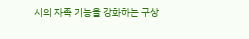시의 자족 기능을 강화하는 구상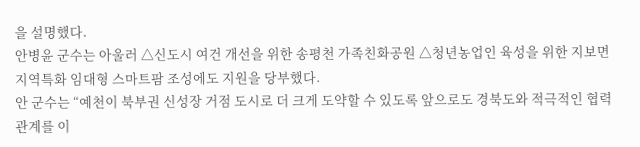을 설명했다.
안병윤 군수는 아울러 △신도시 여건 개선을 위한 송평천 가족친화공원 △청년농업인 육성을 위한 지보면 지역특화 임대형 스마트팜 조성에도 지원을 당부했다.
안 군수는 “예천이 북부권 신성장 거점 도시로 더 크게 도약할 수 있도록 앞으로도 경북도와 적극적인 협력 관계를 이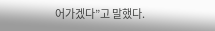어가겠다”고 말했다.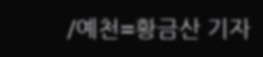/예천=황금산 기자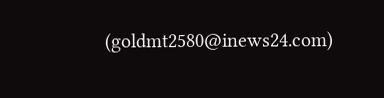(goldmt2580@inews24.com)